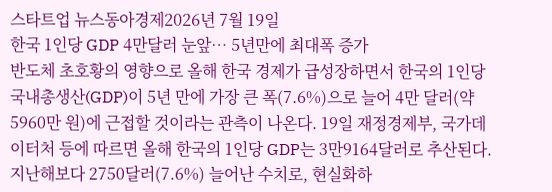스타트업 뉴스동아경제2026년 7월 19일
한국 1인당 GDP 4만달러 눈앞… 5년만에 최대폭 증가
반도체 초호황의 영향으로 올해 한국 경제가 급성장하면서 한국의 1인당 국내총생산(GDP)이 5년 만에 가장 큰 폭(7.6%)으로 늘어 4만 달러(약 5960만 원)에 근접할 것이라는 관측이 나온다. 19일 재정경제부, 국가데이터처 등에 따르면 올해 한국의 1인당 GDP는 3만9164달러로 추산된다. 지난해보다 2750달러(7.6%) 늘어난 수치로, 현실화하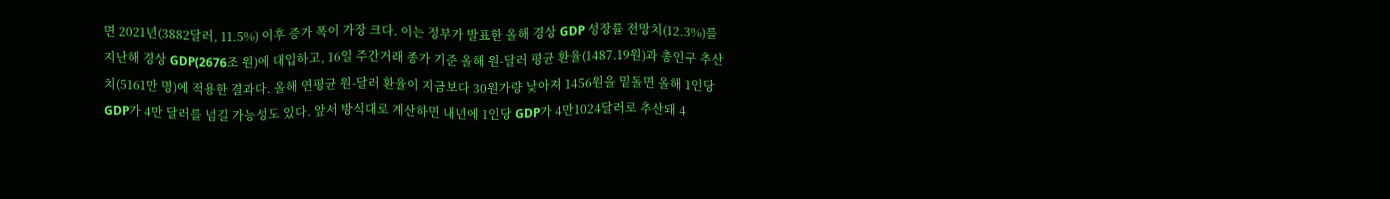면 2021년(3882달러, 11.5%) 이후 증가 폭이 가장 크다. 이는 정부가 발표한 올해 경상 GDP 성장률 전망치(12.3%)를 지난해 경상 GDP(2676조 원)에 대입하고, 16일 주간거래 종가 기준 올해 원-달러 평균 환율(1487.19원)과 총인구 추산치(5161만 명)에 적용한 결과다. 올해 연평균 원-달러 환율이 지금보다 30원가량 낮아져 1456원을 밑돌면 올해 1인당 GDP가 4만 달러를 넘길 가능성도 있다. 앞서 방식대로 계산하면 내년에 1인당 GDP가 4만1024달러로 추산돼 4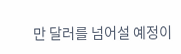만 달러를 넘어설 예정이